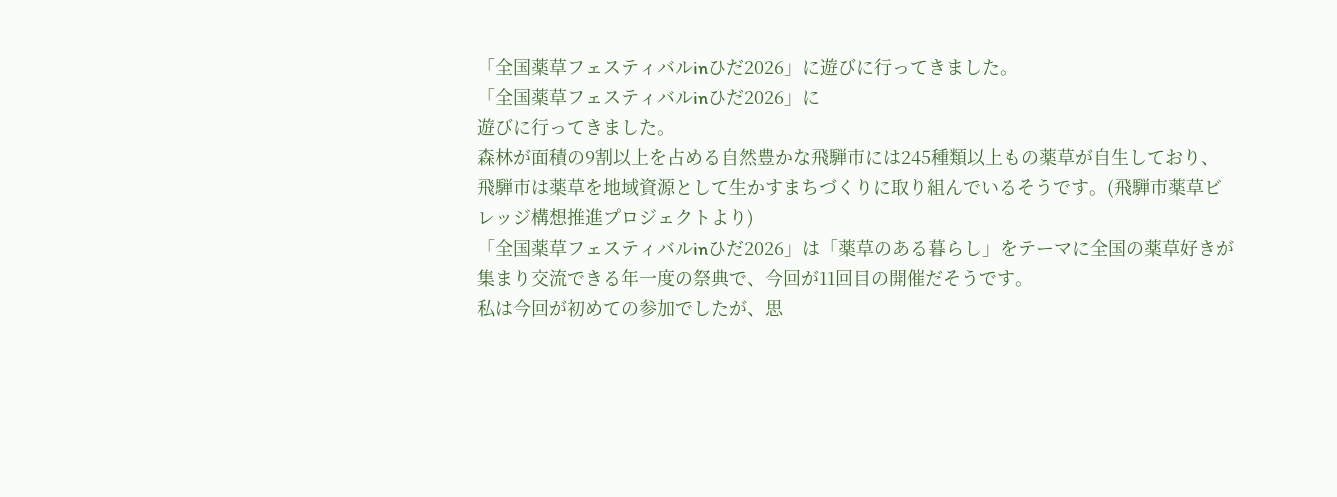「全国薬草フェスティバルinひだ2026」に遊びに行ってきました。
「全国薬草フェスティバルinひだ2026」に
遊びに行ってきました。
森林が面積の9割以上を占める自然豊かな飛騨市には245種類以上もの薬草が自生しており、飛騨市は薬草を地域資源として生かすまちづくりに取り組んでいるそうです。(飛騨市薬草ビレッジ構想推進プロジェクトより)
「全国薬草フェスティバルinひだ2026」は「薬草のある暮らし」をテーマに全国の薬草好きが集まり交流できる年一度の祭典で、今回が11回目の開催だそうです。
私は今回が初めての参加でしたが、思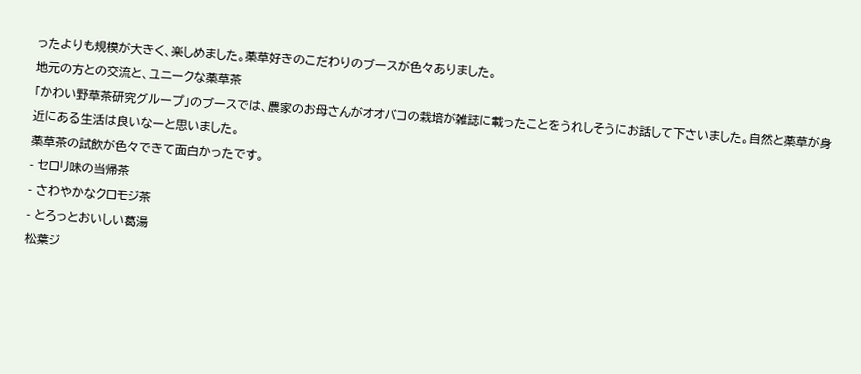ったよりも規模が大きく、楽しめました。薬草好きのこだわりのブースが色々ありました。
地元の方との交流と、ユニークな薬草茶
「かわい野草茶研究グループ」のブースでは、農家のお母さんがオオバコの栽培が雑誌に載ったことをうれしそうにお話して下さいました。自然と薬草が身近にある生活は良いなーと思いました。
薬草茶の試飲が色々できて面白かったです。
- セロリ味の当帰茶
- さわやかなクロモジ茶
- とろっとおいしい葛湯
松葉ジ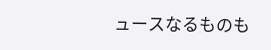ュースなるものも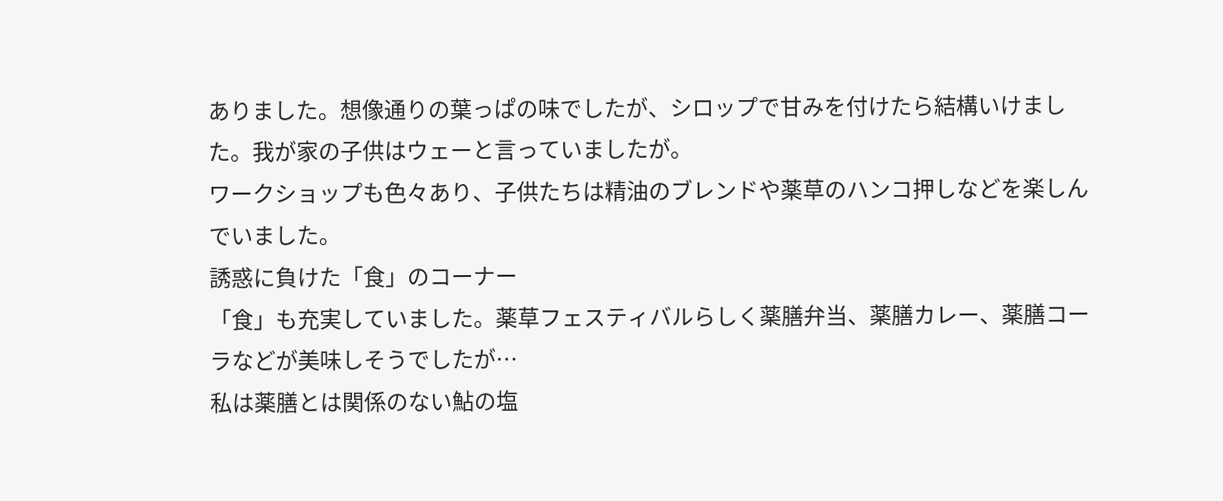ありました。想像通りの葉っぱの味でしたが、シロップで甘みを付けたら結構いけました。我が家の子供はウェーと言っていましたが。
ワークショップも色々あり、子供たちは精油のブレンドや薬草のハンコ押しなどを楽しんでいました。
誘惑に負けた「食」のコーナー
「食」も充実していました。薬草フェスティバルらしく薬膳弁当、薬膳カレー、薬膳コーラなどが美味しそうでしたが…
私は薬膳とは関係のない鮎の塩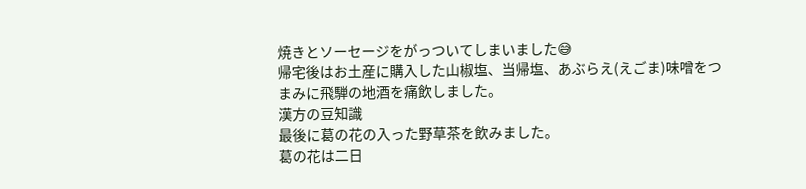焼きとソーセージをがっついてしまいました😅
帰宅後はお土産に購入した山椒塩、当帰塩、あぶらえ(えごま)味噌をつまみに飛騨の地酒を痛飲しました。
漢方の豆知識
最後に葛の花の入った野草茶を飲みました。
葛の花は二日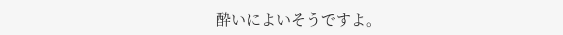酔いによいそうですよ。